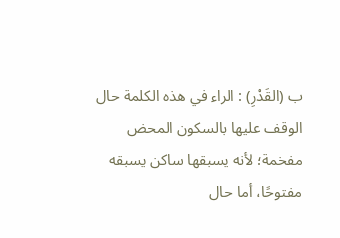ب (القَدْرِ) : الراء في هذه الكلمة حال الوقف عليها بالسكون المحض مفخمة؛ لأنه يسبقها ساكن يسبقه مفتوحًا، أما حال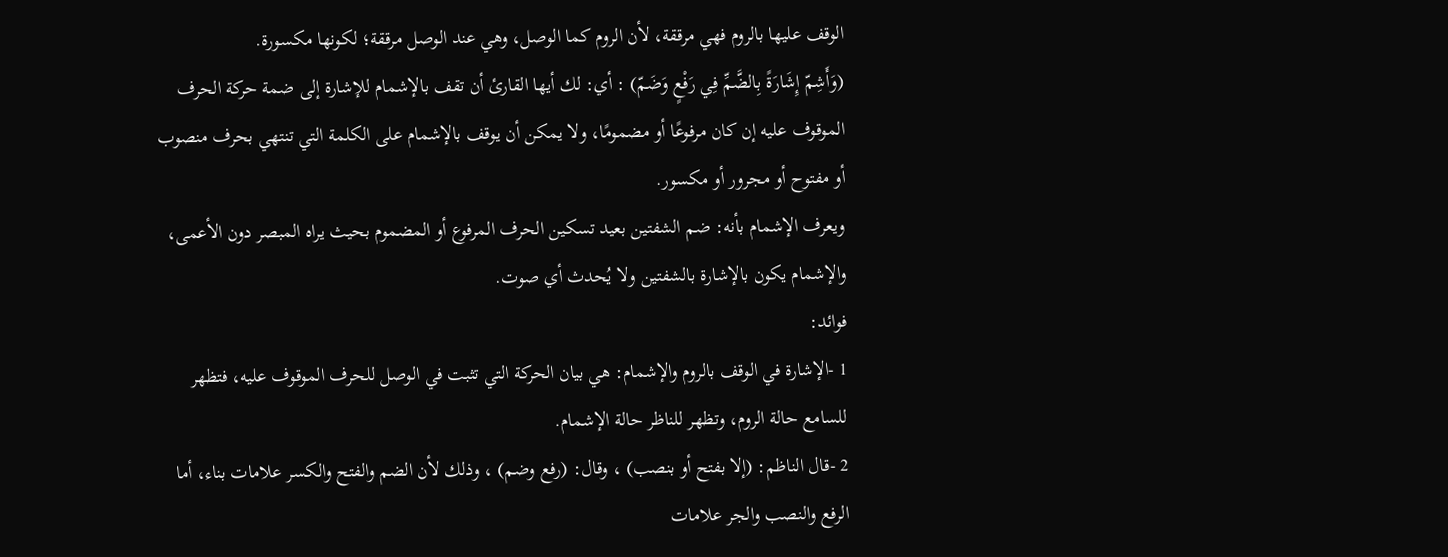الوقف عليها بالروم فهي مرققة، لأن الروم كما الوصل، وهي عند الوصل مرققة؛ لكونها مكسورة.
(وَأَشِمّ إِشَارَةً بِالضَّمِّ فِي رَفْعٍ وَضَمّ) : أي: لك أيها القارئ أن تقف بالإشمام للإشارة إلى ضمة حركة الحرف الموقوف عليه إن كان مرفوعًا أو مضمومًا، ولا يمكن أن يوقف بالإشمام على الكلمة التي تنتهي بحرف منصوب أو مفتوح أو مجرور أو مكسور.
ويعرف الإشمام بأنه: ضم الشفتين بعيد تسكين الحرف المرفوع أو المضموم بحيث يراه المبصر دون الأعمى، والإشمام يكون بالإشارة بالشفتين ولا يُحدث أي صوت.
فوائد:
1 -الإشارة في الوقف بالروم والإشمام: هي بيان الحركة التي تثبت في الوصل للحرف الموقوف عليه، فتظهر للسامع حالة الروم، وتظهر للناظر حالة الإشمام.
2 -قال الناظم: (إلا بفتح أو بنصب) ، وقال: (رفع وضم) ، وذلك لأن الضم والفتح والكسر علامات بناء، أما الرفع والنصب والجر علامات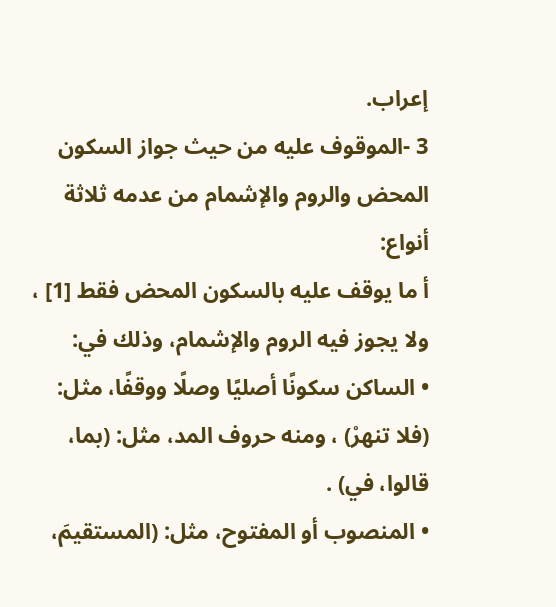إعراب.
3 -الموقوف عليه من حيث جواز السكون المحض والروم والإشمام من عدمه ثلاثة أنواع:
أ ما يوقف عليه بالسكون المحض فقط [1] ، ولا يجوز فيه الروم والإشمام، وذلك في:
• الساكن سكونًا أصليًا وصلًا ووقفًا، مثل: (فلا تنهرْ) ، ومنه حروف المد، مثل: (بما، قالوا، في) .
• المنصوب أو المفتوح، مثل: (المستقيمَ،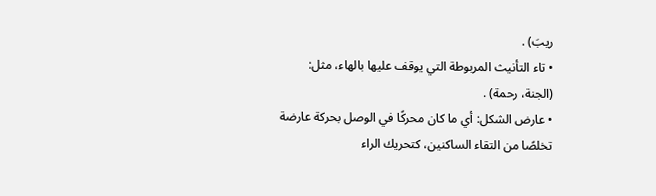ريبَ) .
• تاء التأنيث المربوطة التي يوقف عليها بالهاء، مثل: (الجنة، رحمة) .
• عارض الشكل: أي ما كان محركًا في الوصل بحركة عارضة تخلصًا من التقاء الساكنين، كتحريك الراء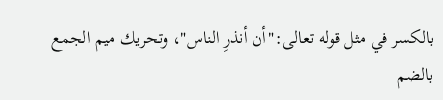بالكسر في مثل قوله تعالى:"أن أنذرِ الناس"، وتحريك ميم الجمع بالضم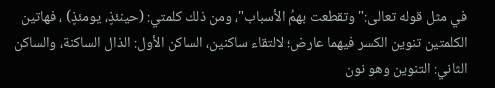في مثل قوله تعالى:"وتقطعت بهمُ الأسباب"، ومن ذلك كلمتي: (حينئذٍ، يومئذٍ) ، فهاتين الكلمتين تنوين الكسر فيهما عارض؛ لالتقاء ساكنين، الساكن الأول: الذال الساكنة، والساكن الثاني: التنوين وهو نون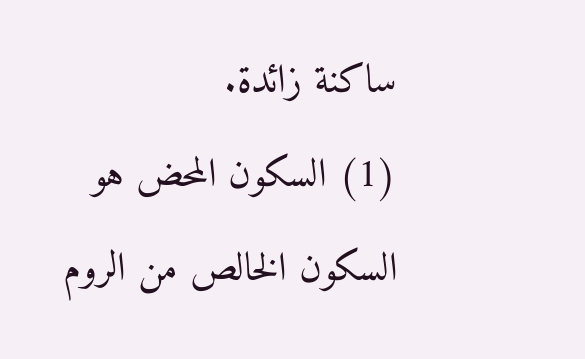ساكنة زائدة.
(1) السكون المحض هو السكون الخالص من الروم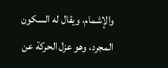والإشمام، ويقال له السكون المجرد، وهو عزل الحركة عن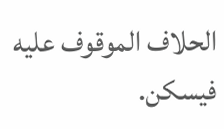الحلاف الموقوف عليه فيسكن.